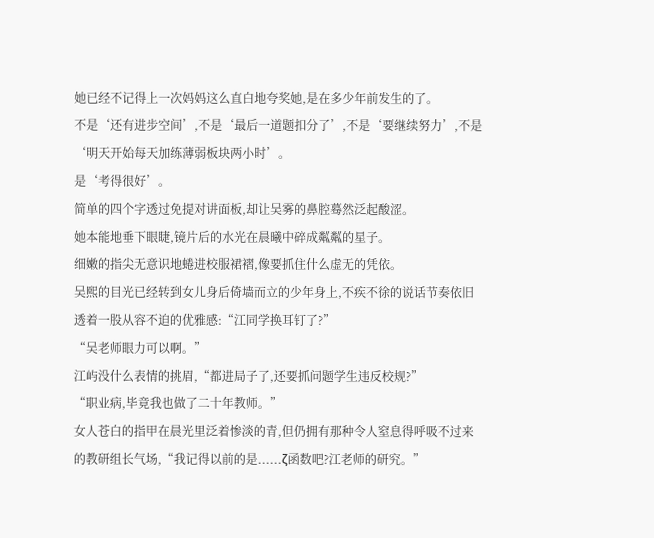她已经不记得上一次妈妈这么直白地夸奖她,是在多少年前发生的了。
不是‘还有进步空间’,不是‘最后一道题扣分了’,不是‘要继续努力’,不是‘明天开始每天加练薄弱板块两小时’。
是‘考得很好’。
简单的四个字透过免提对讲面板,却让吴雾的鼻腔蓦然泛起酸涩。
她本能地垂下眼睫,镜片后的水光在晨曦中碎成粼粼的星子。
细嫩的指尖无意识地蜷进校服裙褶,像要抓住什么虚无的凭依。
吴熙的目光已经转到女儿身后倚墙而立的少年身上,不疾不徐的说话节奏依旧透着一股从容不迫的优雅感:“江同学换耳钉了?”
“吴老师眼力可以啊。”
江屿没什么表情的挑眉,“都进局子了,还要抓问题学生违反校规?”
“职业病,毕竟我也做了二十年教师。”
女人苍白的指甲在晨光里泛着惨淡的青,但仍拥有那种令人窒息得呼吸不过来的教研组长气场,“我记得以前的是......ζ函数吧?江老师的研究。”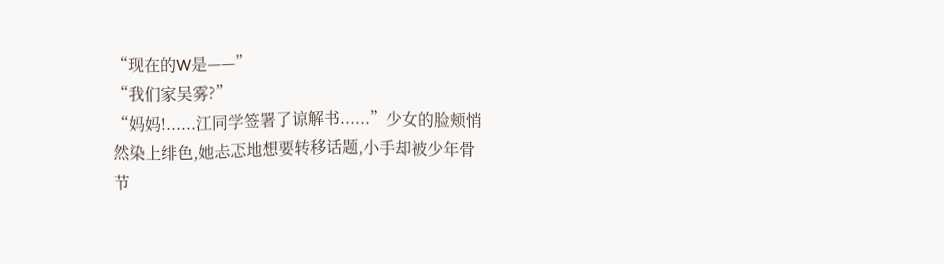“现在的W是——”
“我们家吴雾?”
“妈妈!......江同学签署了谅解书......”少女的脸颊悄然染上绯色,她忐忑地想要转移话题,小手却被少年骨节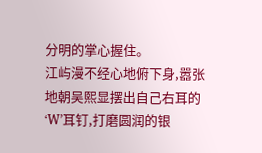分明的掌心握住。
江屿漫不经心地俯下身,嚣张地朝吴熙显摆出自己右耳的‘W’耳钉,打磨圆润的银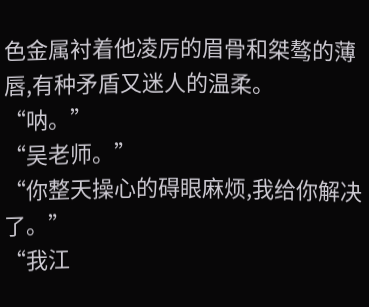色金属衬着他凌厉的眉骨和桀骜的薄唇,有种矛盾又迷人的温柔。
“呐。”
“吴老师。”
“你整天操心的碍眼麻烦,我给你解决了。”
“我江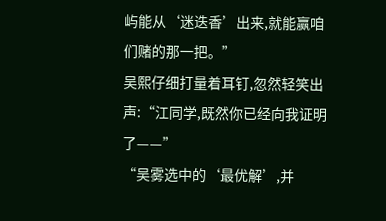屿能从‘迷迭香’出来,就能赢咱们赌的那一把。”
吴熙仔细打量着耳钉,忽然轻笑出声:“江同学,既然你已经向我证明了——”
“吴雾选中的‘最优解’,并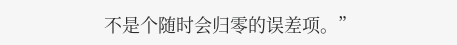不是个随时会归零的误差项。”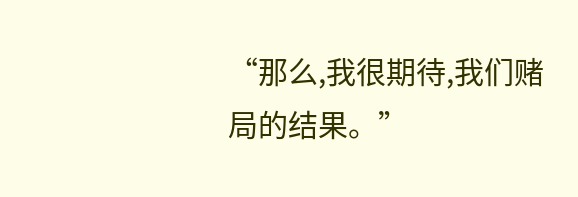“那么,我很期待,我们赌局的结果。”